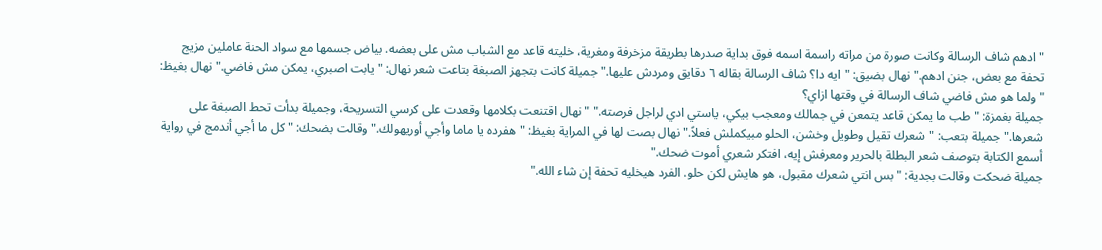"ادهم شاف الرسالة وكانت صورة من مراته راسمة اسمه فوق بداية صدرها بطريقة مزخرفة ومغرية، خليته قاعد مع الشباب مش على بعضه. بياض جسمها مع سواد الحنة عاملين مزيج تحفة مع بعض، جنن ادهم." نهال بضيق: "ايه دا؟ شاف الرسالة بقاله ٦ دقايق ومردش عليها." جميلة كانت بتجهز الصبغة بتاعت شعر نهال: "يابت اصبري، يمكن مش فاضي." نهال بغيظ: "ولما هو مش فاضي شاف الرسالة في وقتها ازاي؟
جميلة بغمزة: "طب ما يمكن قاعد يتمعن في جمالك ومعجب بيكي، ياستي ادي لراجل فرصته." "نهال اقتنعت بكلامها وقعدت على كرسي التسريحة، وجميلة بدأت تحط الصبغة على شعرها." جميلة بتعب: "شعرك تقيل وطويل وخشن، الحلو مبيكملش فعلاً." نهال بصت لها في المراية بغيظ: "هفرده يا ماما وأجي أوريهولك." وقالت بضحك: "كل ما أجي أندمج في رواية أسمع الكتابة بتوصف شعر البطلة بالحرير ومعرفش إيه، افتكر شعري أموت ضحك."
جميلة ضحكت وقالت بجدية: "بس انتي شعرك مقبول، هو هايش لكن حلو. الفرد هيخليه تحفة إن شاء الله."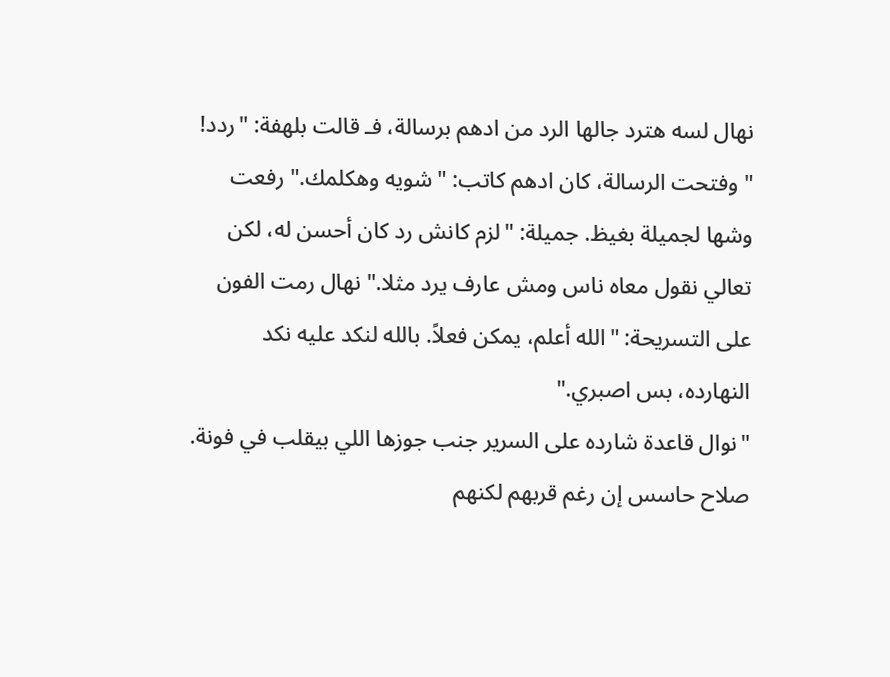نهال لسه هترد جالها الرد من ادهم برسالة، فـ قالت بلهفة: "ردد! " وفتحت الرسالة، كان ادهم كاتب: "شويه وهكلمك." رفعت وشها لجميلة بغيظ. جميلة: "لزم كانش رد كان أحسن له، لكن تعالي نقول معاه ناس ومش عارف يرد مثلا." نهال رمت الفون على التسريحة: "الله أعلم، يمكن فعلاً. بالله لنكد عليه نكد النهارده، بس اصبري."
"نوال قاعدة شارده على السرير جنب جوزها اللي بيقلب في فونة. صلاح حاسس إن رغم قربهم لكنهم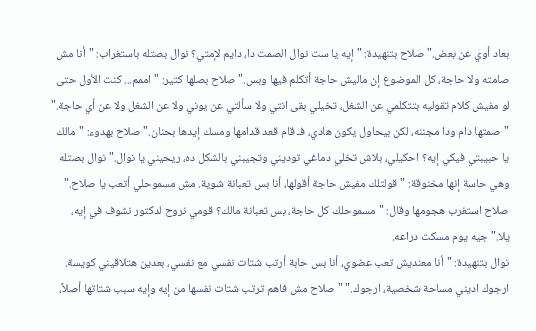بعاد أوي عن بعض." صلاح بتنهيدة: "إيه يا ست نوال الصمت دا، دايم لإمتي؟ نوال بصتله باستغراب: "أنا مش صامته ولا حاجة، كل الموضوع إن ماليش حاجة أتكلم فيها وبس." صلاح بصلها كتير: "اممم... كنت الأول حتى لو مفيش كلام تقوليه بتتكلمي عن الشغل، تخيلي بقى انتي ولا سألتي عن يوني ولا عن الشغل ولا عن أي حاجة."
"صمتها دام ودا مجننه، لكن بيحاول يكون هادي، فـ قام قعد قدامها ومسك إيدها بحنان." صلاح بهدوء: "مالك يا حبيبتي فيكي إيه؟ احكيلي، بلاش تخلي دماغي توديني وتجيبني بالشكل ده، ريحيني يا نوال." نوال بصتله وهي حاسة إنها مخنوقة: "قولتلك مفيش حاجة أقولها، أنا بس تعبانة شوية. مش مسموحلي أتعب يا صلاح." صلاح استغرب هجومها وقال: "مسموحلك كل حاجة، بس تعبانة مالك؟ قومي نروح لدكتور نشوف في إيه، يلا." جيه يوم مسكت دراعه.
نوال بتنهيدة: "أنا معنديش تعب عضوي، أنا بس حابة أرتب شتات نفسي مع نفسي، بعدين هتلاقيني كويسة. ارجوك اديني مساحة شخصية، ارجوك." "صلاح مش فاهم ترتب شتات نفسها من إيه وإيه سبب شتاتها أصلاً،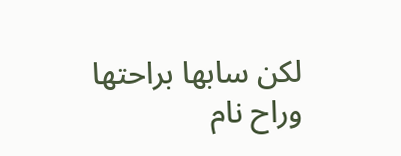لكن سابها براحتها وراح نام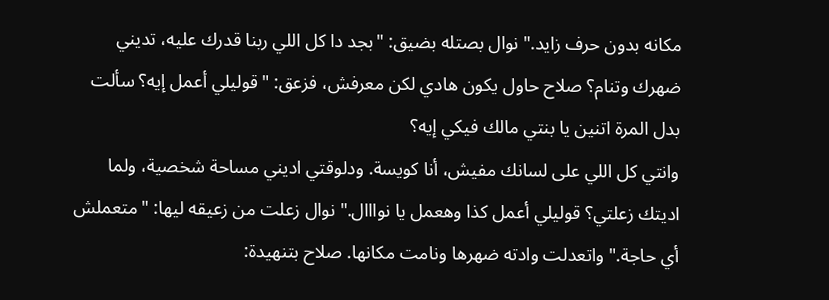مكانه بدون حرف زايد." نوال بصتله بضيق: "بجد دا كل اللي ربنا قدرك عليه، تديني ضهرك وتنام؟ صلاح حاول يكون هادي لكن معرفش، فزعق: "قوليلي أعمل إيه؟ سألت بدل المرة اتنين يا بنتي مالك فيكي إيه؟
وانتي كل اللي على لسانك مفيش، أنا كويسة. ودلوقتي اديني مساحة شخصية، ولما اديتك زعلتي؟ قوليلي أعمل كذا وهعمل يا نوااال." نوال زعلت من زعيقه ليها: "متعملش أي حاجة." واتعدلت وادته ضهرها ونامت مكانها. صلاح بتنهيدة: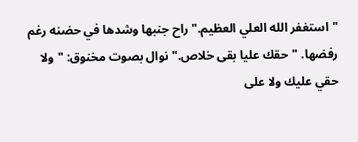"استغفر الله العلي العظيم." راح جنبها وشدها في حضنه رغم رفضها. "حقك عليا بقى خلاص." نوال بصوت مخنوق: "ولا حقي عليك ولا على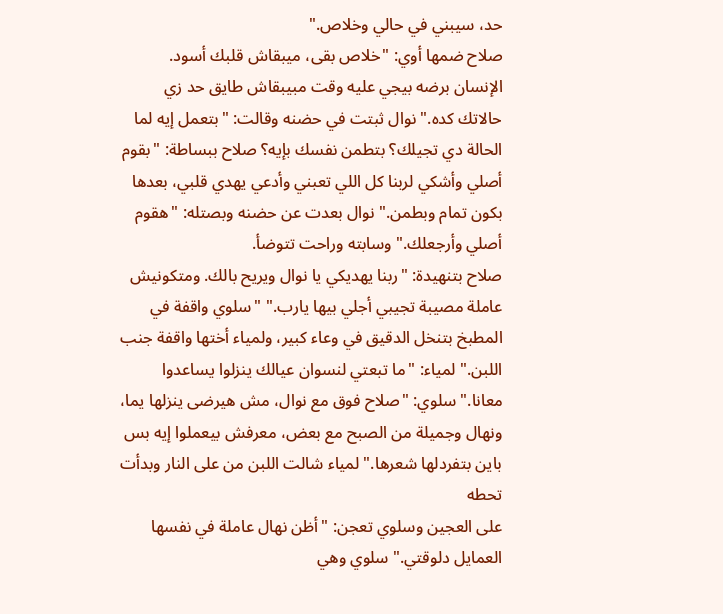حد، سيبني في حالي وخلاص."
صلاح ضمها أوي: "خلاص بقى، ميبقاش قلبك أسود. الإنسان برضه بيجي عليه وقت مبيبقاش طايق حد زي حالاتك كده." نوال ثبتت في حضنه وقالت: "بتعمل إيه لما الحالة دي تجيلك؟ بتطمن نفسك بإيه؟ صلاح ببساطة: "بقوم أصلي وأشكي لربنا كل اللي تعبني وأدعي يهدي قلبي، بعدها بكون تمام وبطمن." نوال بعدت عن حضنه وبصتله: "هقوم أصلي وأرجعلك." وسابته وراحت تتوضأ.
صلاح بتنهيدة: "ربنا يهديكي يا نوال ويريح بالك. ومتكونيش عاملة مصيبة تجيبي أجلي بيها يارب." "سلوي واقفة في المطبخ بتنخل الدقيق في وعاء كبير، ولمياء أختها واقفة جنب اللبن." لمياء: "ما تبعتي لنسوان عيالك ينزلوا يساعدوا معانا." سلوي: "صلاح فوق مع نوال، مش هيرضى ينزلها يما، ونهال وجميلة من الصبح مع بعض، معرفش بيعملوا إيه بس باين بتفردلها شعرها." لمياء شالت اللبن من على النار وبدأت تحطه
على العجين وسلوي تعجن: "أظن نهال عاملة في نفسها العمايل دلوقتي." سلوي وهي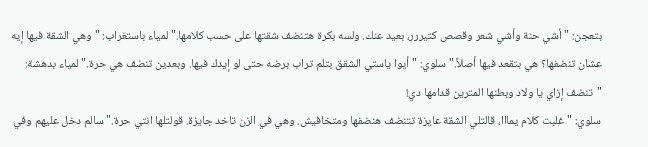بتعجن: "أشي حنة وأشي شعر وقصص كتيررر، بعيد عنك. ولسه بكرة هتنضف شقتها على حسب كلامها." لمياء باستغراب: "وهي الشقة فيها إيه عشان تنضفها؟ هي بتقعد فيها أصلاً." سلوي: "أيوا ياستي الشقق بتلم تراب برضه حتى لو إيدك فيها. وبعدين تنضف هي حرة." لمياء بدهشة: "تنضف إزاي يا ولاد وبطنها المترين قدامها دي!
سلوي: "غلبت كلام يمااا، قالتلي الشقة عايزة تتنضف هنضفها ومتخافيش. وهي في الزن تاخد جايزة. قولتلها انتي حرة." سالم دخل عليهم وفي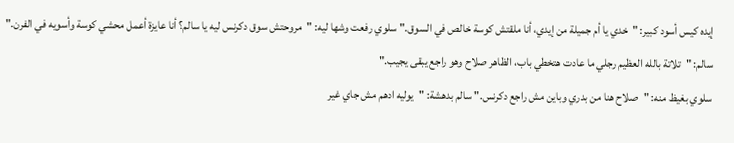إيده كيس أسود كبير: "خدي يا أم جميلة من إيدي، أنا ملقتش كوسة خالص في السوق." سلوي رفعت وشها ليه: "مروحتش سوق دكرنس ليه يا سالم؟ أنا عايزة أعمل محشي كوسة وأسويه في الفرن." سالم: "تلاتة بالله العظيم رجلي ما عادت هتخطي باب، الظاهر صلاح وهو راجع يبقى يجيب."
سلوي بغيظ منه: "صلاح هنا من بدري وباين مش راجع دكرنس." سالم بدهشة: "يوليه ادهم مش جاي غير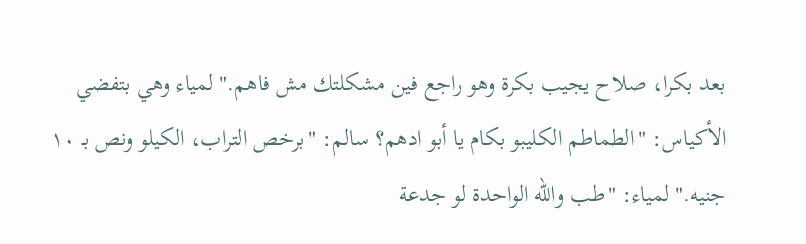بعد بكرا، صلاح يجيب بكرة وهو راجع فين مشكلتك مش فاهم." لمياء وهي بتفضي الأكياس: "الطماطم الكليبو بكام يا أبو ادهم؟ سالم: "برخص التراب، الكيلو ونص بـ ١٠ جنيه." لمياء: "طب والله الواحدة لو جدعة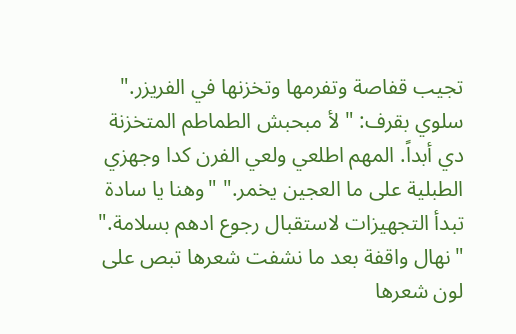تجيب قفاصة وتفرمها وتخزنها في الفريزر."
سلوي بقرف: "لأ مبحبش الطماطم المتخزنة دي أبداً. المهم اطلعي ولعي الفرن كدا وجهزي الطبلية على ما العجين يخمر." "وهنا يا سادة تبدأ التجهيزات لاستقبال رجوع ادهم بسلامة." "نهال واقفة بعد ما نشفت شعرها تبص على لون شعرها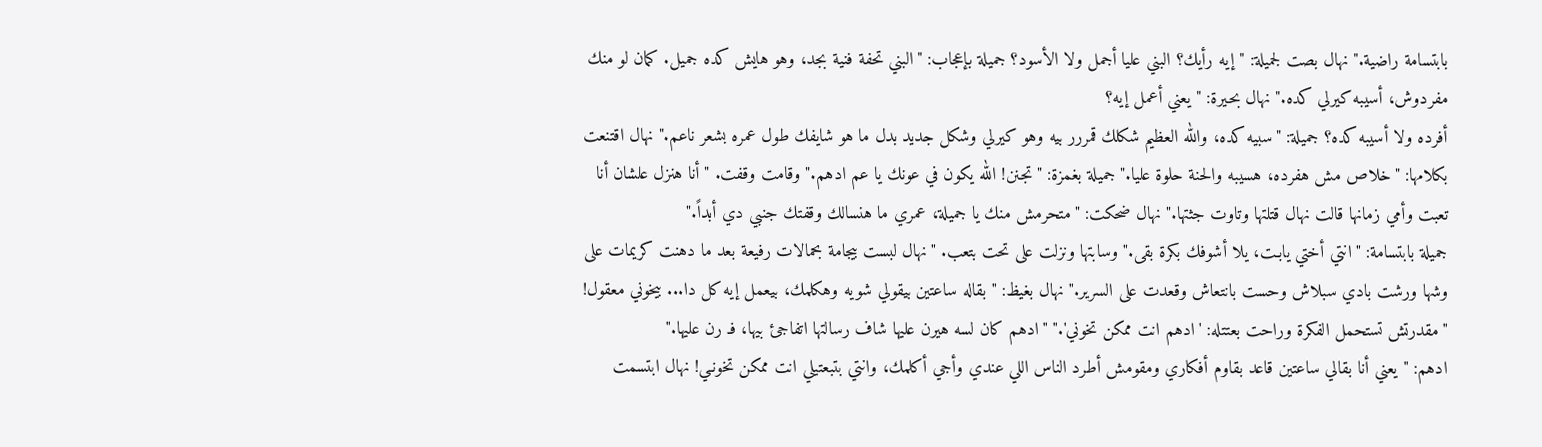بابتسامة راضية." نهال بصت لجميلة: "إيه رأيك؟ البني عليا أجمل ولا الأسود؟ جميلة بإعجاب: "البني تحفة فنية بجد، وهو هايش كده جميل. كمان لو منك مفردوش، أسيبه كيرلي كده." نهال بحيرة: "يعني أعمل إيه؟
أفرده ولا أسيبه كده؟ جميلة: "سبيه كده، والله العظيم شكلك قمررر بيه وهو كيرلي وشكل جديد بدل ما هو شايفك طول عمره بشعر ناعم." نهال اقتنعت بكلامها: "خلاص مش هفرده، هسيبه والحنة حلوة عليا." جميلة بغمزة: "تجنن! الله يكون في عونك يا عم ادهم." وقامت وقفت. "أنا هنزل علشان أنا تعبت وأمي زمانها قالت نهال قتلتها وتاوت جثتها." نهال ضحكت: "متحرمش منك يا جميلة، عمري ما هنسالك وقفتك جنبي دي أبداً."
جميلة بابتسامة: "انتي أختي يابـت، يلا أشوفك بكرة بقى." وسابتها ونزلت على تحت بتعب. "نهال لبست بيجامة بحمالات رفيعة بعد ما دهنت كريمات على وشها ورشت بادي سبلاش وحست بانتعاش وقعدت على السرير." نهال بغيظ: "بقاله ساعتين بيقولي شويه وهكلمك، بيعمل إيه كل دا... بيخوني معقول! "مقدرتش تستحمل الفكرة وراحت بعتتله: 'ادهم انت ممكن تخوني'." "ادهم كان لسه هيرن عليها شاف رسالتها اتفاجئ بيها، فـ رن عليها."
ادهم: "يعني أنا بقالي ساعتين قاعد بقاوم أفكاري ومقومش أطرد الناس اللي عندي وأجي أكلمك، وانتي بتبعتيلي انت ممكن تخونـي! نهال ابتسمت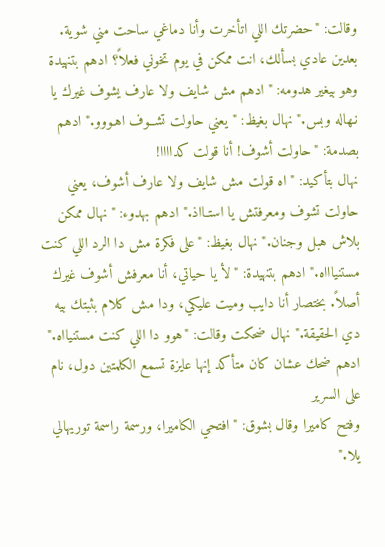وقالت: "حضرتك اللي اتأخرت وأنا دماغي ساحت مني شوية. بعدين عادي بسألك، انت ممكن في يوم تخوني فعلاً؟ ادهم بتنهيدة وهو بيغير هدومه: "ادهم مش شايف ولا عارف يشوف غيرك يا نـهاله وبس." نهال بغيظ: "يعني حاولت تشــوف اهـووو." ادهم بصدمة: "حاولت أشوف! أنا قولت كداااا!
نهال بتأكيد: "اه قولت مش شايف ولا عارف أشوف، يعني حاولت تشوف ومعرفتش يا استـااذ." ادهم بهدوء: "نهال ممكن بلاش هبل وجنان." نهال بغيظ: "على فكرة مش دا الرد اللي كنت مستنياااه." ادهم بتنهيدة: "لأ يا حياتي، أنا معرفش أشوف غيرك أصلاً. بختصار أنا دايب وميت عليكي، ودا مش كلام بثبتك بيه دي الحقيقة." نهال ضحكت وقالت: "هوو دا اللي كنت مستنيااه." ادهم ضحك عشان كان متأكد إنها عايزة تسمع الكلمتين دول، نام على السرير
وفتح كاميرا وقال بشوق: "افتحي الكاميرا، ورسمة راسمة توريهالي يلا."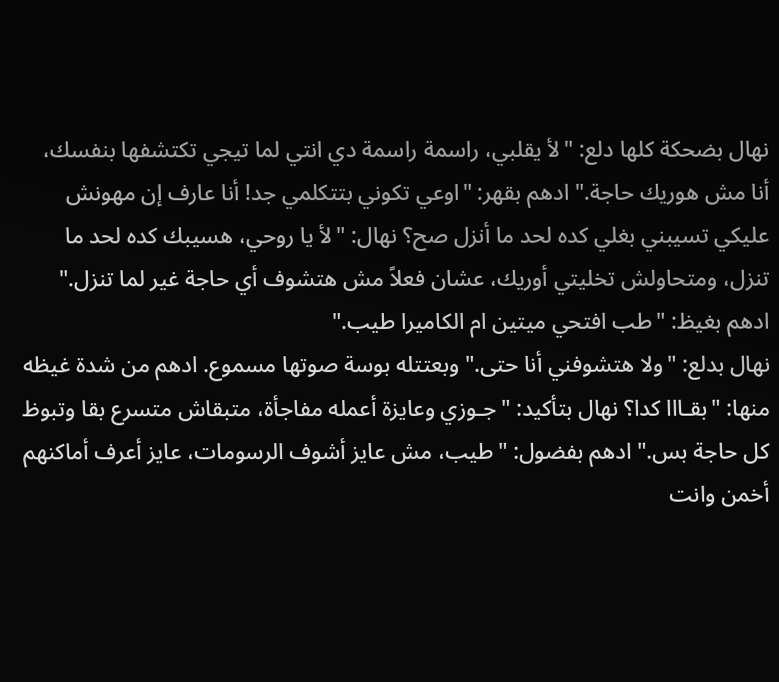نهال بضحكة كلها دلع: "لأ يقلبي، راسمة راسمة دي انتي لما تيجي تكتشفها بنفسك، أنا مش هوريك حاجة." ادهم بقهر: "اوعي تكوني بتتكلمي جد! أنا عارف إن مهونش عليكي تسيبني بغلي كده لحد ما أنزل صح؟ نهال: "لأ يا روحي، هسيبك كده لحد ما تنزل، ومتحاولش تخليتي أوريك، عشان فعلاً مش هتشوف أي حاجة غير لما تنزل." ادهم بغيظ: "طب افتحي ميتين ام الكاميرا طيب."
نهال بدلع: "ولا هتشوفني أنا حتى." وبعتتله بوسة صوتها مسموع. ادهم من شدة غيظه منها: "بقـااا كدا؟ نهال بتأكيد: "جـوزي وعايزة أعمله مفاجأة، متبقاش متسرع بقا وتبوظ كل حاجة بس." ادهم بفضول: "طيب، مش عايز أشوف الرسومات، عايز أعرف أماكنهم أخمن وانت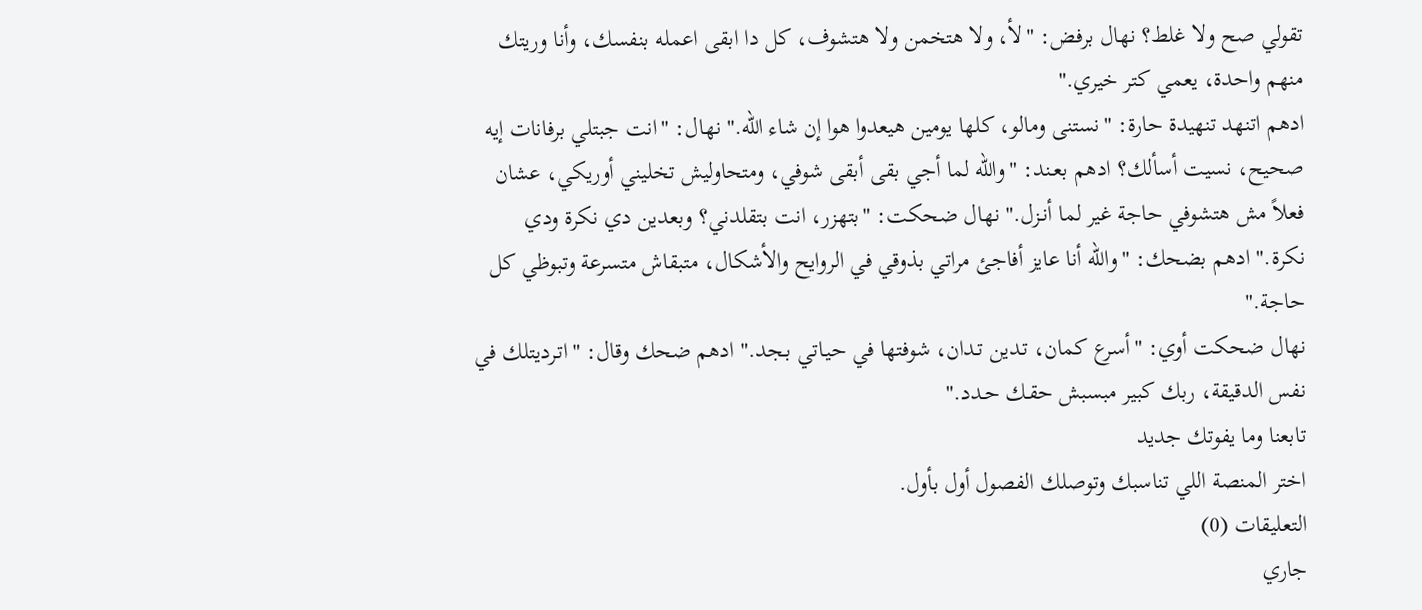تقولي صح ولا غلط؟ نهال برفض: "لأ، ولا هتخمن ولا هتشوف، كل دا ابقى اعمله بنفسك، وأنا وريتك منهم واحدة، يعمي كتر خيري."
ادهم اتنهد تنهيدة حارة: "نستنى ومالو، كلها يومين هيعدوا هوا إن شاء الله." نهال: "انت جبتلي برفانات إيه صحيح، نسيت أسألك؟ ادهم بعـند: "والله لما أجي بقى أبقى شوفي، ومتحاوليش تخليني أوريكي، عشان فعلاً مش هتشوفي حاجة غير لما أنـزل." نهال ضحكت: "بتهزر، انت بتقلدني؟ وبعدين دي نكرة ودي نكرة." ادهم بضحك: "والله أنا عايز أفاجئ مراتي بذوقي في الروايح والأشكال، متبقاش متسرعة وتبوظي كل حاجة."
نهال ضحكت أوي: "أسرع كمان، تـدين تـدان، شوفتها في حيـاتي بـجد." ادهم ضحك وقال: "اتـرديتلك في نفس الدقيقة، ربك كبير مبسبش حقـك حـدد."
تابعنا وما يفوتك جديد
اختر المنصة اللي تناسبك وتوصلك الفصول أول بأول.
التعليقات (0)
جاري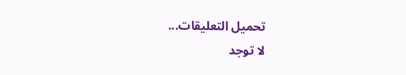تحميل التعليقات...
لا توجد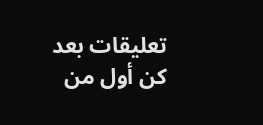تعليقات بعد
كن أول من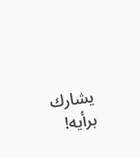يشارك برأيه!